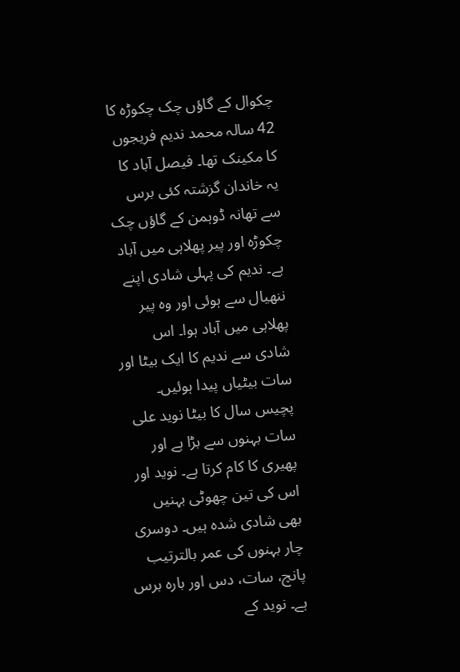چکوال کے گاؤں چک چکوڑہ کا 42 سالہ محمد ندیم فریجوں کا مکینک تھا۔ فیصل آباد کا یہ خاندان گزشتہ کئی برس سے تھانہ ڈوہمن کے گاؤں چک چکوڑہ اور پیر پھلاہی میں آباد ہے۔ ندیم کی پہلی شادی اپنے ننھیال سے ہوئی اور وہ پیر پھلاہی میں آباد ہوا۔ اس شادی سے ندیم کا ایک بیٹا اور سات بیٹیاں پیدا ہوئیں۔ پچیس سال کا بیٹا نوید علی سات بہنوں سے بڑا ہے اور پھیری کا کام کرتا ہے۔ نوید اور اس کی تین چھوٹی بہنیں بھی شادی شدہ ہیں۔ دوسری چار بہنوں کی عمر بالترتیب پانچ، سات، دس اور بارہ برس ہے۔ نوید کے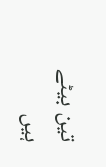تین بیٹے ہیں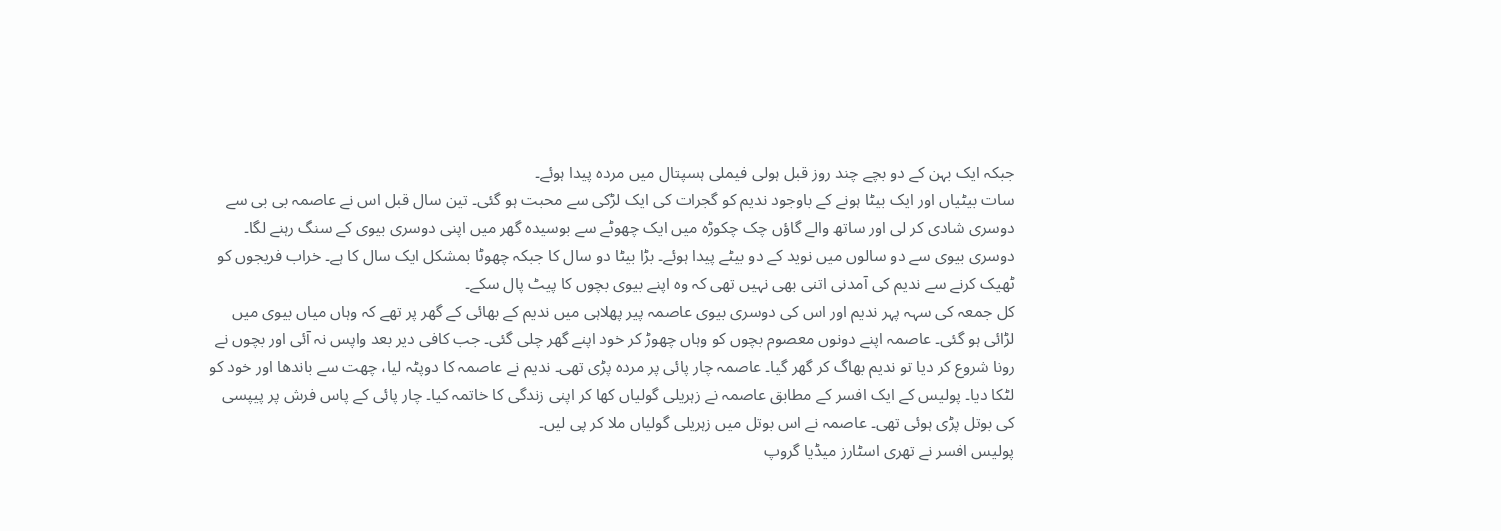جبکہ ایک بہن کے دو بچے چند روز قبل ہولی فیملی ہسپتال میں مردہ پیدا ہوئے۔
سات بیٹیاں اور ایک بیٹا ہونے کے باوجود ندیم کو گجرات کی ایک لڑکی سے محبت ہو گئی۔ تین سال قبل اس نے عاصمہ بی بی سے دوسری شادی کر لی اور ساتھ والے گاؤں چک چکوڑہ میں ایک چھوٹے سے بوسیدہ گھر میں اپنی دوسری بیوی کے سنگ رہنے لگا۔ دوسری بیوی سے دو سالوں میں نوید کے دو بیٹے پیدا ہوئے۔ بڑا بیٹا دو سال کا جبکہ چھوٹا بمشکل ایک سال کا ہے۔ خراب فریجوں کو ٹھیک کرنے سے ندیم کی آمدنی اتنی بھی نہیں تھی کہ وہ اپنے بیوی بچوں کا پیٹ پال سکے۔
کل جمعہ کی سہہ پہر ندیم اور اس کی دوسری بیوی عاصمہ پیر پھلاہی میں ندیم کے بھائی کے گھر پر تھے کہ وہاں میاں بیوی میں لڑائی ہو گئی۔ عاصمہ اپنے دونوں معصوم بچوں کو وہاں چھوڑ کر خود اپنے گھر چلی گئی۔ جب کافی دیر بعد واپس نہ آئی اور بچوں نے رونا شروع کر دیا تو ندیم بھاگ کر گھر گیا۔ عاصمہ چار پائی پر مردہ پڑی تھی۔ ندیم نے عاصمہ کا دوپٹہ لیا، چھت سے باندھا اور خود کو لٹکا دیا۔ پولیس کے ایک افسر کے مطابق عاصمہ نے زہریلی گولیاں کھا کر اپنی زندگی کا خاتمہ کیا۔ چار پائی کے پاس فرش پر پیپسی کی بوتل پڑی ہوئی تھی۔ عاصمہ نے اس بوتل میں زہریلی گولیاں ملا کر پی لیں۔
پولیس افسر نے تھری اسٹارز میڈیا گروپ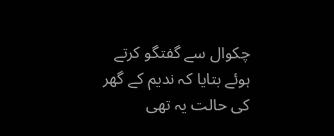چکوال سے گفتگو کرتے ہوئے بتایا کہ ندیم کے گھر کی حالت یہ تھی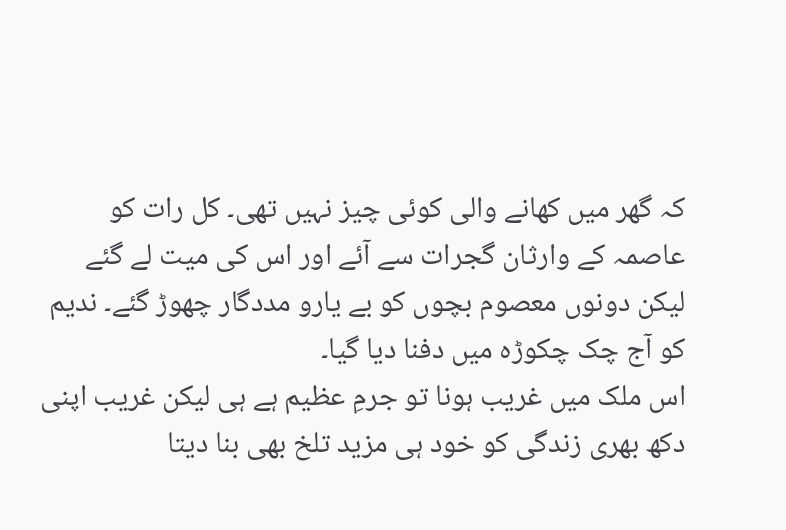کہ گھر میں کھانے والی کوئی چیز نہیں تھی۔ کل رات کو عاصمہ کے وارثان گجرات سے آئے اور اس کی میت لے گئے لیکن دونوں معصوم بچوں کو بے یارو مددگار چھوڑ گئے۔ ندیم کو آج چک چکوڑہ میں دفنا دیا گیا۔
اس ملک میں غریب ہونا تو جرمِ عظیم ہے ہی لیکن غریب اپنی دکھ بھری زندگی کو خود ہی مزید تلخ بھی بنا دیتا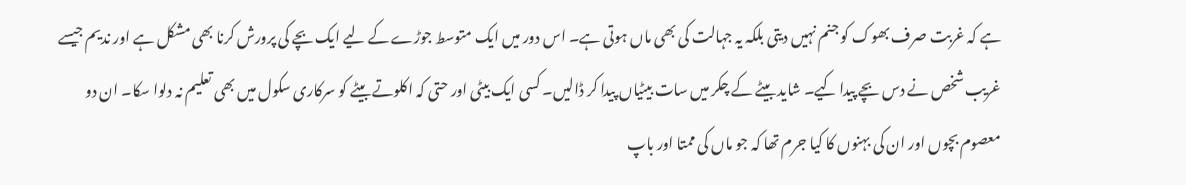ہے کہ غربت صرف بھوک کو جنم نہیں دیتی بلکہ یہ جہالت کی بھی ماں ہوتی ہے۔ اس دور میں ایک متوسط جوڑے کے لیے ایک بچے کی پرورش کرنا بھی مشکل ہے اور ندیم جیسے غریب شخص نے دس بچے پیدا کیے۔ شاید بیٹے کے چکر میں سات بیٹیاں پیدا کر ڈالیں۔ کسی ایک بیٹی اور حتی کہ اکلوتے بیٹے کو سرکاری سکول میں بھی تعلیم نہ دلوا سکا۔ ان دو معصوم بچوں اور ان کی بہنوں کا کیا جرم تھا کہ جو ماں کی ممتا اور باپ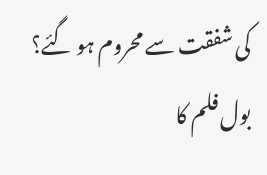کی شفقت سے محروم ہو گئے؟ بول فلم کا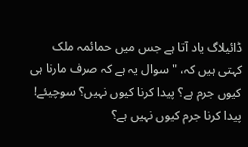ڈائیلاگ یاد آتا ہے جس میں حمائمہ ملک کہتی ہیں کہ، "سوال یہ ہے کہ صرف مارنا ہی کیوں جرم ہے؟ پیدا کرنا کیوں نہیں؟ سوچیئے! پیدا کرنا جرم کیوں نہیں ہے؟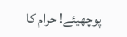پوچھیئے! حرام کا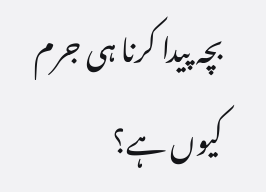بچہ پیدا کرنا ہی جرم کیوں ہے؟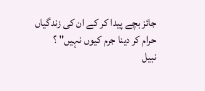جائز بچے پیدا کر کے ان کی زندگیاں حرام کر دینا جرم کیوں نہیں" ؟
نبیل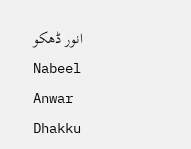انور ڈھکو
Nabeel Anwar Dhakku